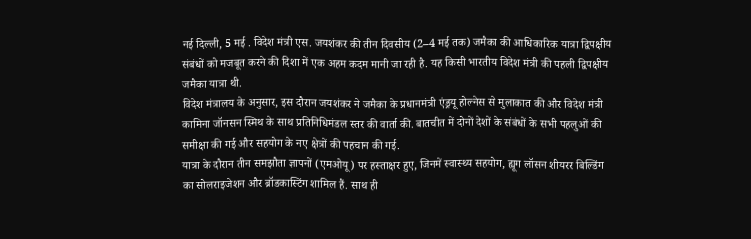नई दिल्ली, 5 मई . विदेश मंत्री एस. जयशंकर की तीन दिवसीय (2–4 मई तक) जमैका की आधिकारिक यात्रा द्विपक्षीय संबंधों को मजबूत करने की दिशा में एक अहम कदम मानी जा रही है. यह किसी भारतीय विदेश मंत्री की पहली द्विपक्षीय जमैका यात्रा थी.
विदेश मंत्रालय के अनुसार, इस दौरान जयशंकर ने जमैका के प्रधानमंत्री एंड्रयू होल्नेस से मुलाकात की और विदेश मंत्री कामिना जॉनसन स्मिथ के साथ प्रतिनिधिमंडल स्तर की वार्ता की. बातचीत में दोनों देशों के संबंधों के सभी पहलुओं की समीक्षा की गई और सहयोग के नए क्षेत्रों की पहचान की गई.
यात्रा के दौरान तीन समझौता ज्ञापनों (एमओयू) पर हस्ताक्षर हुए, जिनमें स्वास्थ्य सहयोग, ह्यूग लॉसन शीयरर बिल्डिंग का सोलराइजेशन और ब्रॉडकास्टिंग शामिल हैं. साथ ही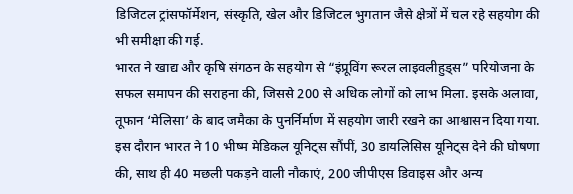डिजिटल ट्रांसफॉर्मेशन, संस्कृति, खेल और डिजिटल भुगतान जैसे क्षेत्रों में चल रहे सहयोग की भी समीक्षा की गई.
भारत ने खाद्य और कृषि संगठन के सहयोग से “इंप्रूविंग रूरल लाइवलीहुड्स” परियोजना के सफल समापन की सराहना की, जिससे 200 से अधिक लोगों को लाभ मिला. इसके अलावा, तूफान ‘मेलिसा’ के बाद जमैका के पुनर्निर्माण में सहयोग जारी रखने का आश्वासन दिया गया.
इस दौरान भारत ने 10 भीष्म मेडिकल यूनिट्स सौंपीं, 30 डायलिसिस यूनिट्स देने की घोषणा की, साथ ही 40 मछली पकड़ने वाली नौकाएं, 200 जीपीएस डिवाइस और अन्य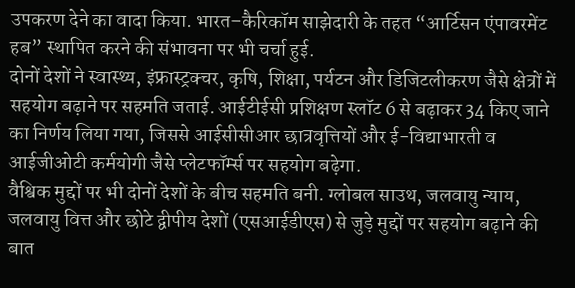उपकरण देने का वादा किया. भारत–कैरिकॉम साझेदारी के तहत “आर्टिसन एंपावरमेंट हब” स्थापित करने की संभावना पर भी चर्चा हुई.
दोनों देशों ने स्वास्थ्य, इंफ्रास्ट्रक्चर, कृषि, शिक्षा, पर्यटन और डिजिटलीकरण जैसे क्षेत्रों में सहयोग बढ़ाने पर सहमति जताई. आईटीईसी प्रशिक्षण स्लॉट 6 से बढ़ाकर 34 किए जाने का निर्णय लिया गया, जिससे आईसीसीआर छात्रवृत्तियों और ई-विद्याभारती व आईजीओटी कर्मयोगी जैसे प्लेटफॉर्म्स पर सहयोग बढ़ेगा.
वैश्विक मुद्दों पर भी दोनों देशों के बीच सहमति बनी. ग्लोबल साउथ, जलवायु न्याय, जलवायु वित्त और छोटे द्वीपीय देशों (एसआईडीएस) से जुड़े मुद्दों पर सहयोग बढ़ाने की बात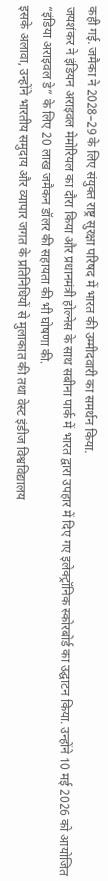कही गई. जमैका ने 2028–29 के लिए संयुक्त राष्ट्र सुरक्षा परिषद में भारत की उम्मीदवारी का समर्थन किया.
जयशंकर ने इंडियन अराइवल मेमोरियल का दौरा किया और प्रधानमंत्री होल्नेस के साथ सबीना पार्क में भारत द्वारा उपहार में दिए गए इलेक्ट्रॉनिक स्कोरबोर्ड का उद्घाटन किया. उन्होंने 10 मई 2026 को आयोजित “इंडिया अराइवल डे” के लिए 20 लाख जमैकन डॉलर की सहायता की भी घोषणा की.
इसके अलावा, उन्होंने भारतीय समुदाय और व्यापार जगत के प्रतिनिधियों से मुलाकात की तथा वेस्ट इंडीज विश्वविद्यालय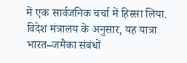में एक सार्वजनिक चर्चा में हिस्सा लिया.
विदेश मंत्रालय के अनुसार, यह यात्रा भारत–जमैका संबंधों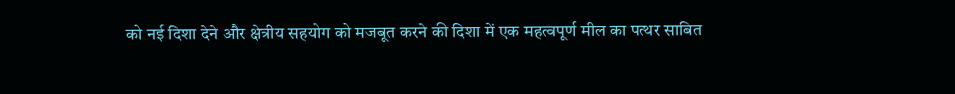को नई दिशा देने और क्षेत्रीय सहयोग को मजबूत करने की दिशा में एक महत्वपूर्ण मील का पत्थर साबित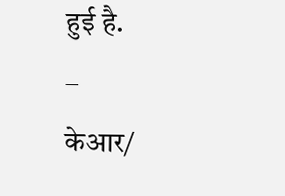हुई है.
–
केआर/